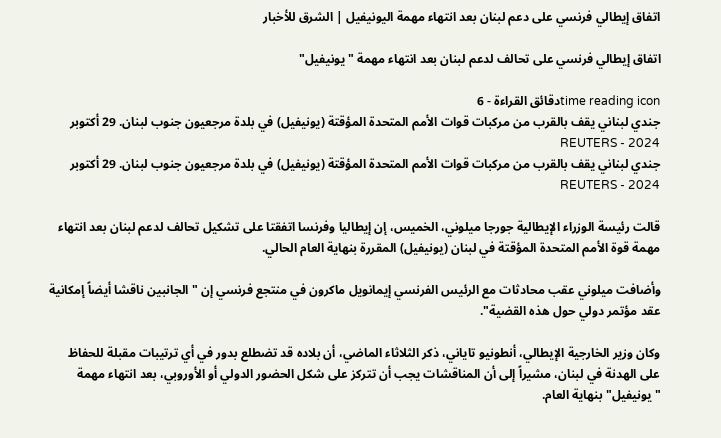اتفاق إيطالي فرنسي على دعم لبنان بعد انتهاء مهمة اليونيفيل | الشرق للأخبار

اتفاق إيطالي فرنسي على تحالف لدعم لبنان بعد انتهاء مهمة "يونيفيل"

time reading iconدقائق القراءة - 6
جندي لبناني يقف بالقرب من مركبات قوات الأمم المتحدة المؤقتة (يونيفيل) في بلدة مرجعيون جنوب لبنان. 29 أكتوبر 2024 - REUTERS
جندي لبناني يقف بالقرب من مركبات قوات الأمم المتحدة المؤقتة (يونيفيل) في بلدة مرجعيون جنوب لبنان. 29 أكتوبر 2024 - REUTERS

قالت رئيسة الوزراء الإيطالية ‌جورجا ميلوني، الخميس، إن إيطاليا وفرنسا اتفقتا على تشكيل تحالف لدعم لبنان بعد انتهاء مهمة قوة الأمم المتحدة المؤقتة في لبنان (يونيفيل) المقررة بنهاية العام الحالي.

وأضافت ميلوني عقب محادثات مع الرئيس الفرنسي إيمانويل ماكرون في منتجع فرنسي إن "الجانبين ناقشا أيضاً إمكانية عقد مؤتمر دولي حول هذه القضية".

وكان وزير الخارجية الإيطالي، أنطونيو تاياني، ذكر الثلاثاء الماضي، أن بلاده قد تضطلع بدور في أي ترتيبات مقبلة للحفاظ على الهدنة في لبنان، مشيراً إلى أن المناقشات يجب أن تتركز على شكل الحضور الدولي أو الأوروبي، بعد انتهاء مهمة "يونيفيل" بنهاية العام.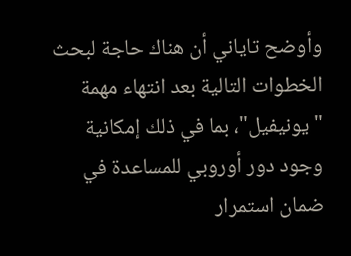وأوضح تاياني أن هناك حاجة لبحث الخطوات التالية بعد انتهاء مهمة "يونيفيل"، بما في ذلك إمكانية وجود دور أوروبي للمساعدة في ضمان استمرار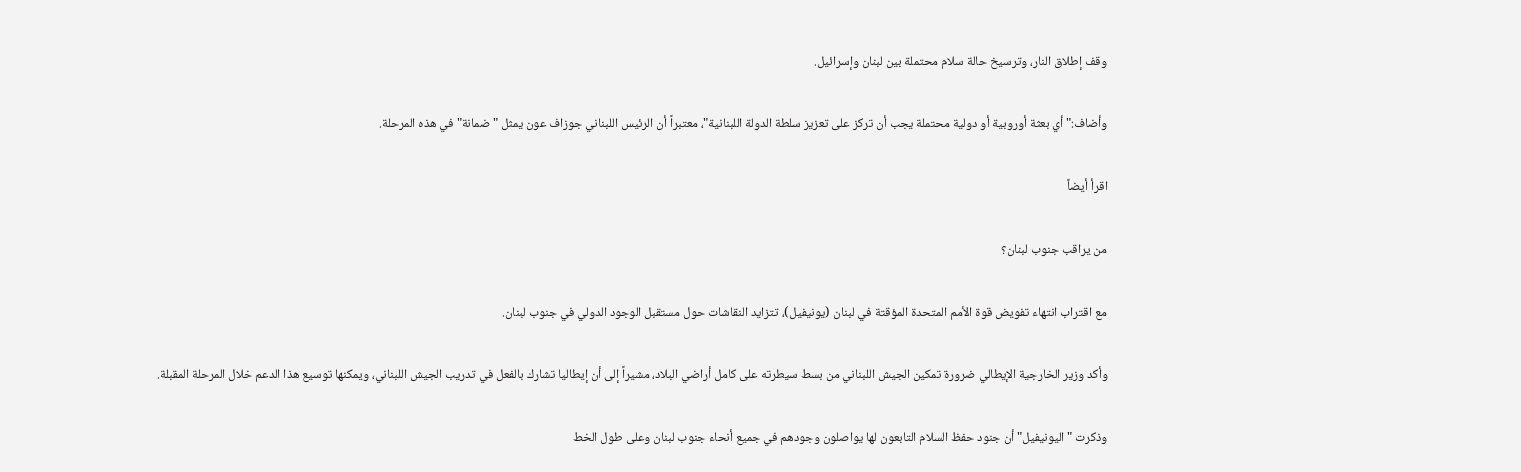وقف إطلاق النار، وترسيخ حالة سلام محتملة بين لبنان وإسرائيل.

وأضاف:" أي بعثة أوروبية أو دولية محتملة يجب أن تركز على تعزيز سلطة الدولة اللبنانية"، معتبراً أن الرئيس اللبناني جوزاف عون يمثل "ضمانة" في هذه المرحلة.

اقرأ أيضاً

من يراقب جنوب لبنان؟

مع اقتراب انتهاء تفويض قوة الأمم المتحدة المؤقتة في لبنان (يونيفيل)، تتزايد النقاشات حول مستقبل الوجود الدولي في جنوب لبنان.

وأكد وزير الخارجية الإيطالي ضرورة تمكين الجيش اللبناني من بسط سيطرته على كامل أراضي البلاد، مشيراً إلى أن إيطاليا تشارك بالفعل في تدريب الجيش اللبناني، ويمكنها توسيع هذا الدعم خلال المرحلة المقبلة.

وذكرت "اليونيفيل" أن جنود حفظ السلام التابعون لها يواصلون وجودهم في جميع أنحاء جنوب لبنان وعلى طول الخط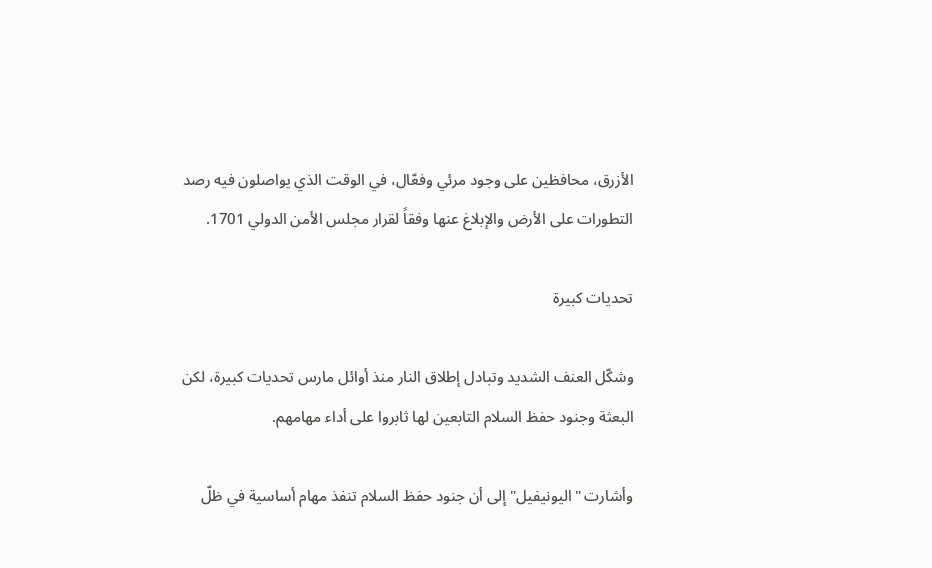الأزرق، محافظين على وجود مرئي وفعّال، في الوقت الذي يواصلون فيه رصد التطورات على الأرض والإبلاغ عنها وفقاً لقرار مجلس الأمن الدولي 1701.

تحديات كبيرة

وشكّل العنف الشديد وتبادل إطلاق النار منذ أوائل مارس تحديات كبيرة، لكن البعثة وجنود حفظ السلام التابعين لها ثابروا على أداء مهامهم.

وأشارت "اليونيفيل" إلى أن جنود حفظ السلام تنفذ مهام أساسية في ظلّ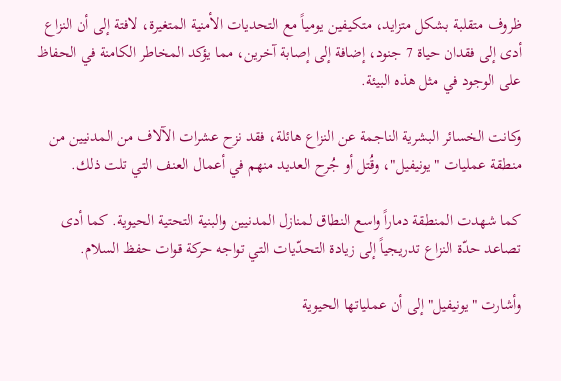ظروف متقلبة بشكل متزايد، متكيفين يومياً مع التحديات الأمنية المتغيرة، لافتة إلى أن النزاع أدى إلى فقدان حياة 7 جنود، إضافة إلى إصابة آخرين، مما يؤكد المخاطر الكامنة في الحفاظ على الوجود في مثل هذه البيئة.

وكانت الخسائر البشرية الناجمة عن النزاع هائلة، فقد نزح عشرات الآلاف من المدنيين من منطقة عمليات "يونيفيل"، وقُتل أو جُرح العديد منهم في أعمال العنف التي تلت ذلك.

كما شهدت المنطقة دماراً واسع النطاق لمنازل المدنيين والبنية التحتية الحيوية. كما أدى تصاعد حدّة النزاع تدريجياً إلى زيادة التحدّيات التي تواجه حركة قوات حفظ السلام.

وأشارت "يونيفيل" إلى أن عملياتها الحيوية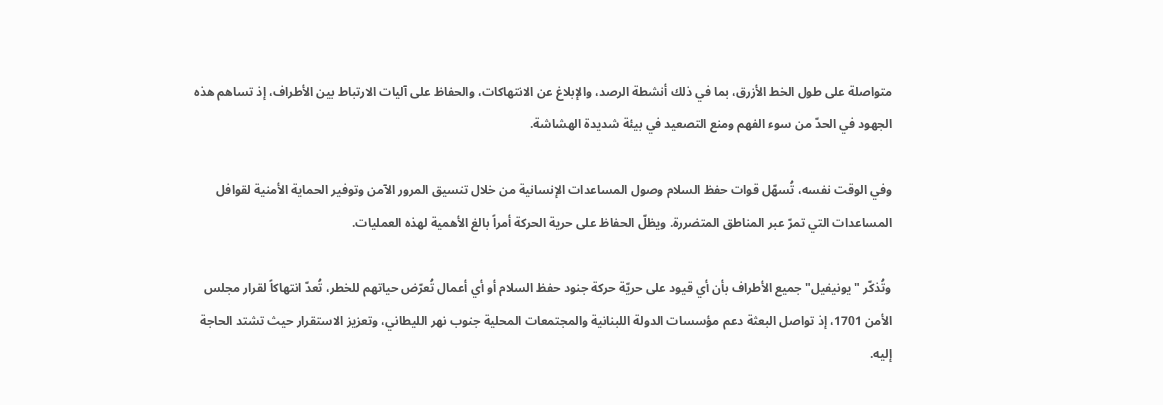متواصلة على طول الخط الأزرق، بما في ذلك أنشطة الرصد، والإبلاغ عن الانتهاكات، والحفاظ على آليات الارتباط بين الأطراف، إذ تساهم هذه الجهود في الحدّ من سوء الفهم ومنع التصعيد في بيئة شديدة الهشاشة.

وفي الوقت نفسه، تُسهّل قوات حفظ السلام وصول المساعدات الإنسانية من خلال تنسيق المرور الآمن وتوفير الحماية الأمنية لقوافل المساعدات التي تمرّ عبر المناطق المتضررة. ويظلّ الحفاظ على حرية الحركة أمراً بالغ الأهمية لهذه العمليات.

وتُذكّر "يونيفيل" جميع الأطراف بأن أي قيود على حريّة حركة جنود حفظ السلام أو أي أعمال تُعرّض حياتهم للخطر، تُعدّ انتهاكاً لقرار مجلس الأمن 1701، إذ تواصل البعثة دعم مؤسسات الدولة اللبنانية والمجتمعات المحلية جنوب نهر الليطاني، وتعزيز الاستقرار حيث تشتد الحاجة إليه.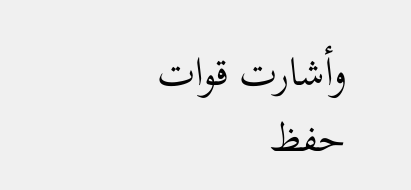وأشارت قوات حفظ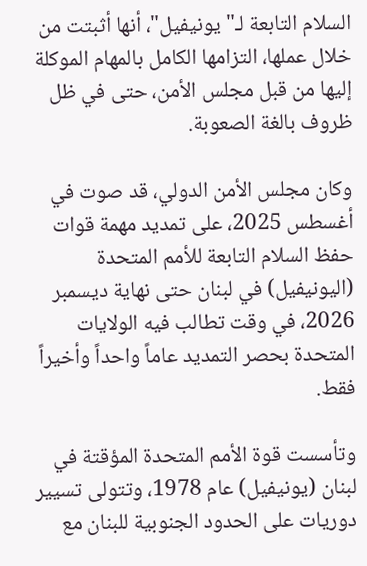السلام التابعة لـ"يونيفيل"، أنها أثبتت من خلال عملها، التزامها الكامل بالمهام الموكلة إليها من قبل مجلس الأمن، حتى في ظل ظروف بالغة الصعوبة.

وكان مجلس الأمن الدولي، قد صوت في أغسطس 2025، على تمديد مهمة قوات حفظ السلام التابعة للأمم المتحدة (اليونيفيل) في لبنان حتى نهاية ديسمبر 2026، في وقت تطالب فيه الولايات المتحدة بحصر التمديد عاماً واحداً وأخيراً فقط.

وتأسست قوة الأمم المتحدة المؤقتة في لبنان (يونيفيل) عام 1978، وتتولى تسيير دوريات على الحدود الجنوبية للبنان مع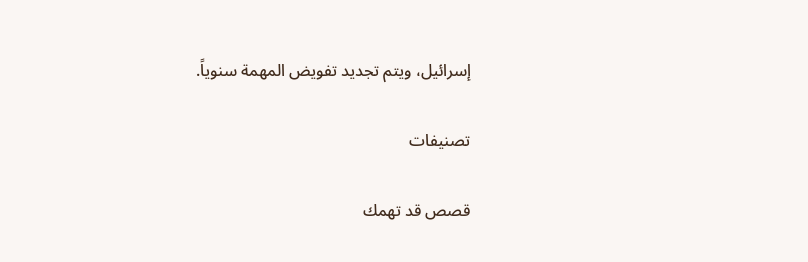إسرائيل، ويتم تجديد تفويض المهمة سنوياً.

تصنيفات

قصص قد تهمك